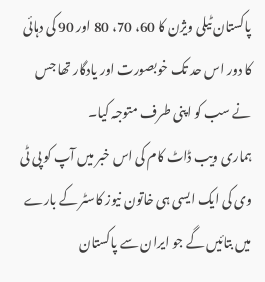پاکستان ٹیلی ویژن کا 60، 70، 80 اور 90 کی دہائی کا دور اس حد تک خوبصورت اور یادگار تھا جس نے سب کو اپنی طرف متوجہ کیا۔
ہماری ویب ڈاٹ کام کی اس خبر میں آپ کو پی ٹی وی کی ایک ایسی ہی خاتون نیوز کاسٹر کے بارے میں بتائیں گے جو ایران سے پاکستان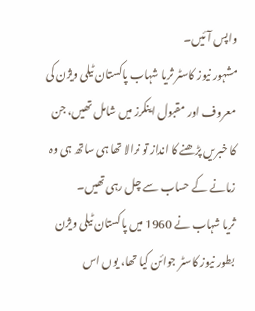واپس آئیں۔
مشہور نیوز کاسٹر ثریا شہاب پاکستان ٹیلی ویژن کی معروف اور مقبول اینکرز میں شامل تھیں، جن کا خبریں پڑھنے کا انداز تو نرالا تھا ہی ساتھ ہی وہ زمانے کے حساب سے چل رہی تھیں۔
ثریا شہاب نے 1960 میں پاکستان ٹیلی ویژن بطور نیوز کاسٹر جوائن کیا تھا، یوں اس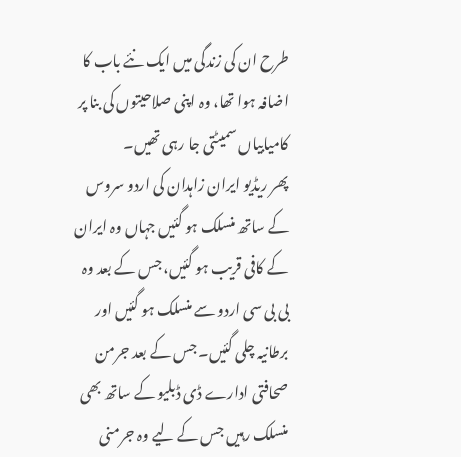طرح ان کی زندگی میں ایک نئے باب کا اضافہ ہوا تھا، وہ اپنی صلاحیتوں کی بنا پر کامیابیاں سمیٹتی جا رہی تھیں۔
پھر ریڈیو ایران زاہدان کی اردو سروس کے ساتھ منسلک ہو گئیں جہاں وہ ایران کے کافی قریب ہو گئیں، جس کے بعد وہ بی بی سی اردو سے منسلک ہو گئیں اور برطانیہ چلی گئیں۔ جس کے بعد جرمن صحافتی ادارے ڈی ڈبلیو کے ساتھ بھی منسلک رہیں جس کے لیے وہ جرمنی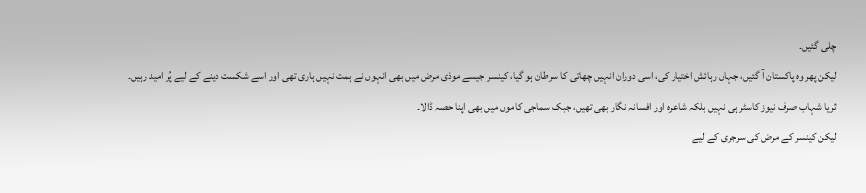چلی گئیں۔
لیکن پھر وہ پاکستان آ گئیں، جہاں رہائش اختیار کی، اسی دوران انہیں چھاتی کا سرطان ہو گیا، کینسر جیسے موذی مرض میں بھی انہوں نے ہمت نہیں ہاری تھی اور اسے شکست دینے کے لیے پُر امید رہیں۔
ثریا شہاب صرف نیوز کاسٹر ہی نہیں بلکہ شاعرہ اور افسانہ نگار بھی تھیں، جبک سماجی کاموں میں بھی اپنا حصہ ڈالا۔
لیکن کینسر کے مرض کی سرجری کے لیے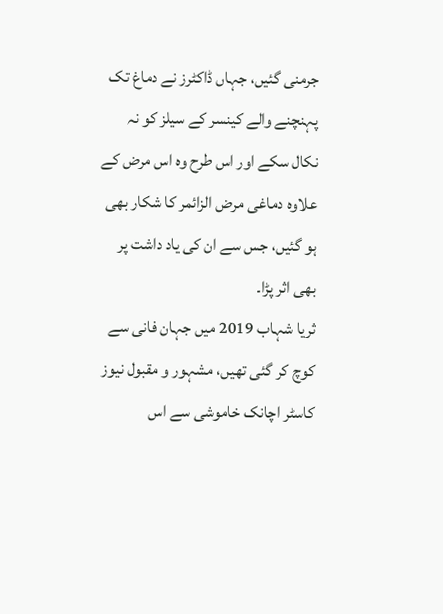جرمنی گئیں، جہاں ڈاکٹرز نے دماغ تک پہنچنے والے کینسر کے سیلز کو نہ نکال سکے اور اس طرح وہ اس مرض کے علاوہ دماغی مرض الزائمر کا شکار بھی ہو گئیں، جس سے ان کی یاد داشت پر بھی اثر پڑا۔
ثریا شہاب 2019 میں جہان فانی سے کوچ کر گئی تھیں، مشہور و مقبول نیوز کاسٹر اچانک خاموشی سے اس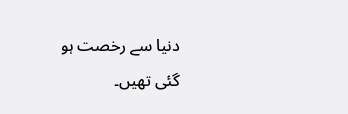دنیا سے رخصت ہو گئی تھیں۔